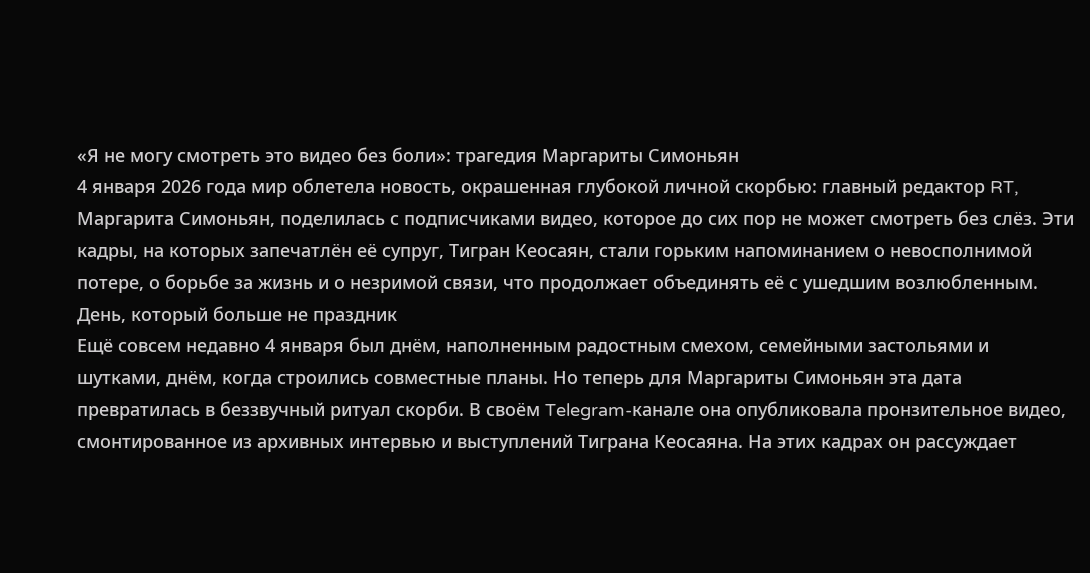«Я не могу смотреть это видео без боли»: трагедия Маргариты Симоньян
4 января 2026 года мир облетела новость, окрашенная глубокой личной скорбью: главный редактор RT, Маргарита Симоньян, поделилась с подписчиками видео, которое до сих пор не может смотреть без слёз. Эти кадры, на которых запечатлён её супруг, Тигран Кеосаян, стали горьким напоминанием о невосполнимой потере, о борьбе за жизнь и о незримой связи, что продолжает объединять её с ушедшим возлюбленным.
День, который больше не праздник
Ещё совсем недавно 4 января был днём, наполненным радостным смехом, семейными застольями и шутками, днём, когда строились совместные планы. Но теперь для Маргариты Симоньян эта дата превратилась в беззвучный ритуал скорби. В своём Telegram-канале она опубликовала пронзительное видео, смонтированное из архивных интервью и выступлений Тиграна Кеосаяна. На этих кадрах он рассуждает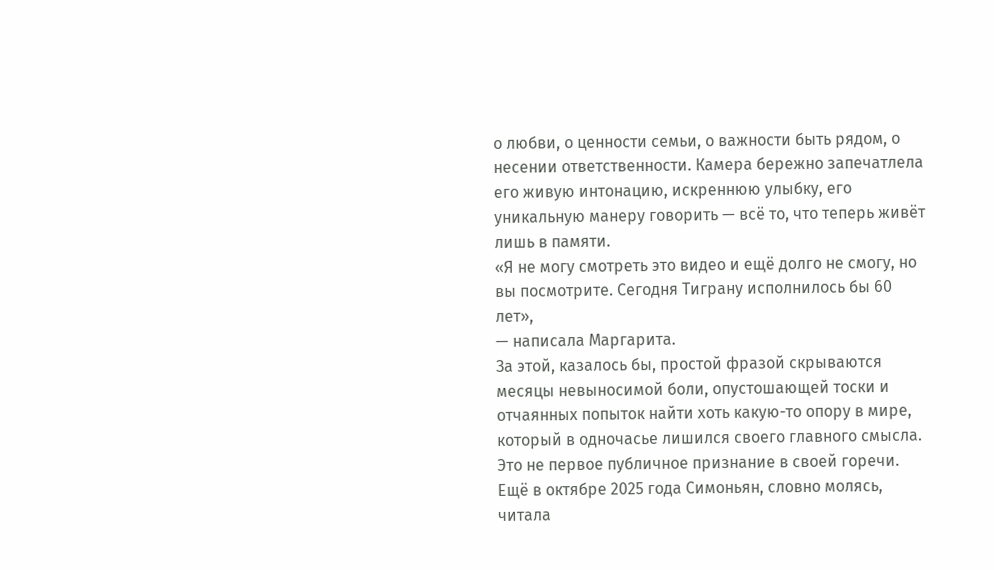о любви, о ценности семьи, о важности быть рядом, о несении ответственности. Камера бережно запечатлела его живую интонацию, искреннюю улыбку, его уникальную манеру говорить — всё то, что теперь живёт лишь в памяти.
«Я не могу смотреть это видео и ещё долго не смогу, но вы посмотрите. Сегодня Тиграну исполнилось бы 60 лет»,
— написала Маргарита.
За этой, казалось бы, простой фразой скрываются месяцы невыносимой боли, опустошающей тоски и отчаянных попыток найти хоть какую-то опору в мире, который в одночасье лишился своего главного смысла.
Это не первое публичное признание в своей горечи. Ещё в октябре 2025 года Симоньян, словно молясь, читала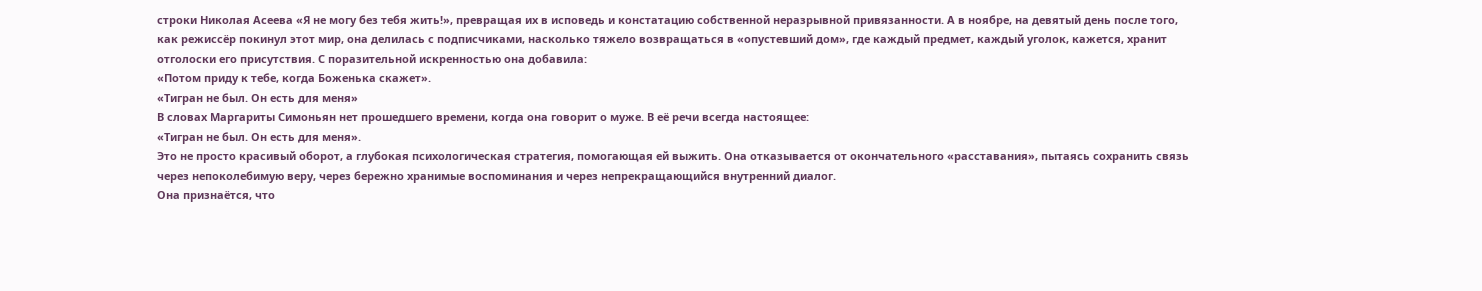строки Николая Асеева «Я не могу без тебя жить!», превращая их в исповедь и констатацию собственной неразрывной привязанности. А в ноябре, на девятый день после того, как режиссёр покинул этот мир, она делилась с подписчиками, насколько тяжело возвращаться в «опустевший дом», где каждый предмет, каждый уголок, кажется, хранит отголоски его присутствия. С поразительной искренностью она добавила:
«Потом приду к тебе, когда Боженька скажет».
«Тигран не был. Он есть для меня»
В словах Маргариты Симоньян нет прошедшего времени, когда она говорит о муже. В её речи всегда настоящее:
«Тигран не был. Он есть для меня».
Это не просто красивый оборот, а глубокая психологическая стратегия, помогающая ей выжить. Она отказывается от окончательного «расставания», пытаясь сохранить связь через непоколебимую веру, через бережно хранимые воспоминания и через непрекращающийся внутренний диалог.
Она признаётся, что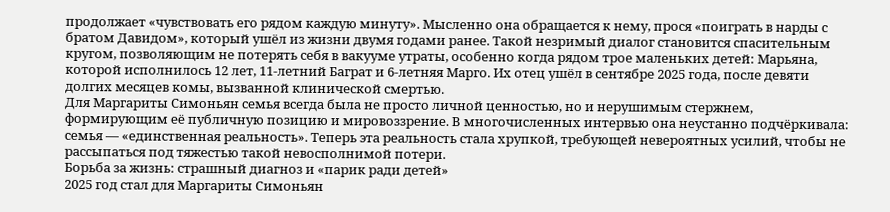продолжает «чувствовать его рядом каждую минуту». Мысленно она обращается к нему, прося «поиграть в нарды с братом Давидом», который ушёл из жизни двумя годами ранее. Такой незримый диалог становится спасительным кругом, позволяющим не потерять себя в вакууме утраты, особенно когда рядом трое маленьких детей: Марьяна, которой исполнилось 12 лет, 11-летний Баграт и 6-летняя Марго. Их отец ушёл в сентябре 2025 года, после девяти долгих месяцев комы, вызванной клинической смертью.
Для Маргариты Симоньян семья всегда была не просто личной ценностью, но и нерушимым стержнем, формирующим её публичную позицию и мировоззрение. В многочисленных интервью она неустанно подчёркивала: семья — «единственная реальность». Теперь эта реальность стала хрупкой, требующей невероятных усилий, чтобы не рассыпаться под тяжестью такой невосполнимой потери.
Борьба за жизнь: страшный диагноз и «парик ради детей»
2025 год стал для Маргариты Симоньян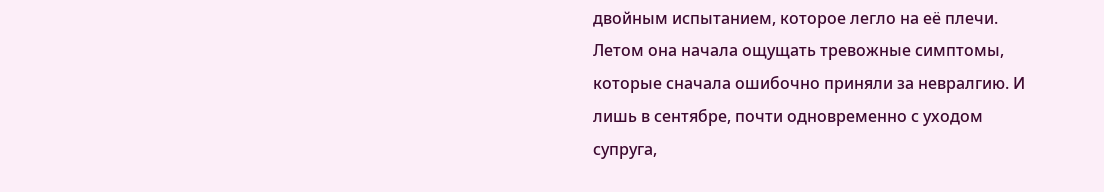двойным испытанием, которое легло на её плечи. Летом она начала ощущать тревожные симптомы, которые сначала ошибочно приняли за невралгию. И лишь в сентябре, почти одновременно с уходом супруга,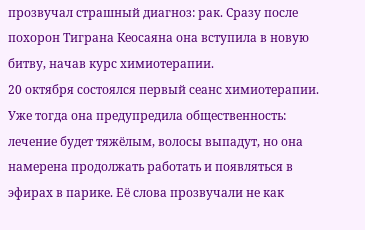прозвучал страшный диагноз: рак. Сразу после похорон Тиграна Кеосаяна она вступила в новую битву, начав курс химиотерапии.
20 октября состоялся первый сеанс химиотерапии. Уже тогда она предупредила общественность: лечение будет тяжёлым, волосы выпадут, но она намерена продолжать работать и появляться в эфирах в парике. Её слова прозвучали не как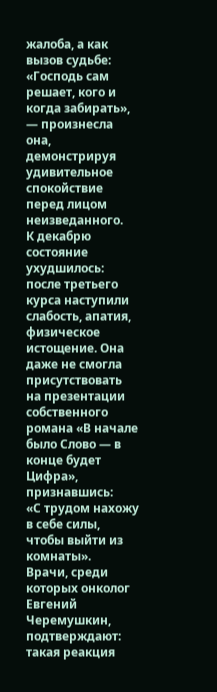жалоба, а как вызов судьбе:
«Господь сам решает, кого и когда забирать»,
— произнесла она, демонстрируя удивительное спокойствие перед лицом неизведанного.
К декабрю состояние ухудшилось: после третьего курса наступили слабость, апатия, физическое истощение. Она даже не смогла присутствовать на презентации собственного романа «В начале было Слово — в конце будет Цифра», признавшись:
«С трудом нахожу в себе силы, чтобы выйти из комнаты».
Врачи, среди которых онколог Евгений Черемушкин, подтверждают: такая реакция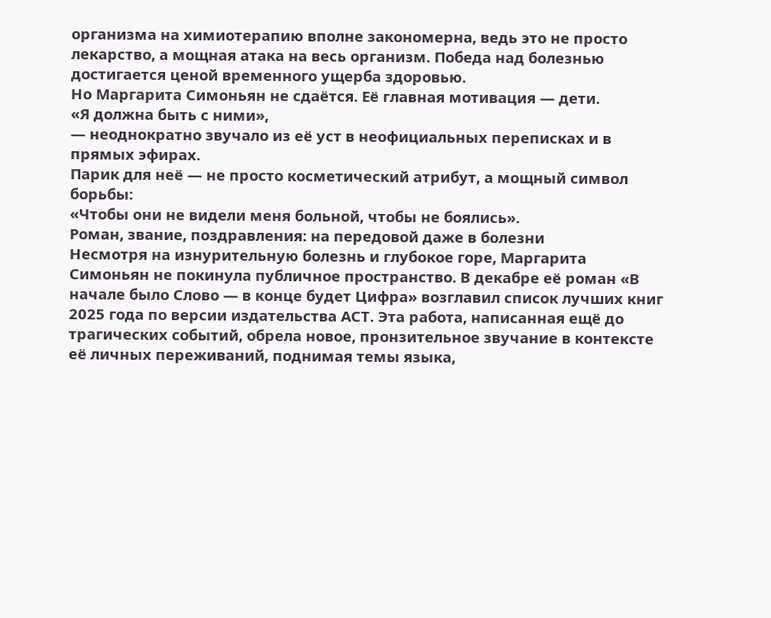организма на химиотерапию вполне закономерна, ведь это не просто лекарство, а мощная атака на весь организм. Победа над болезнью достигается ценой временного ущерба здоровью.
Но Маргарита Симоньян не сдаётся. Её главная мотивация — дети.
«Я должна быть с ними»,
— неоднократно звучало из её уст в неофициальных переписках и в прямых эфирах.
Парик для неё — не просто косметический атрибут, а мощный символ борьбы:
«Чтобы они не видели меня больной, чтобы не боялись».
Роман, звание, поздравления: на передовой даже в болезни
Несмотря на изнурительную болезнь и глубокое горе, Маргарита Симоньян не покинула публичное пространство. В декабре её роман «В начале было Слово — в конце будет Цифра» возглавил список лучших книг 2025 года по версии издательства АСТ. Эта работа, написанная ещё до трагических событий, обрела новое, пронзительное звучание в контексте её личных переживаний, поднимая темы языка,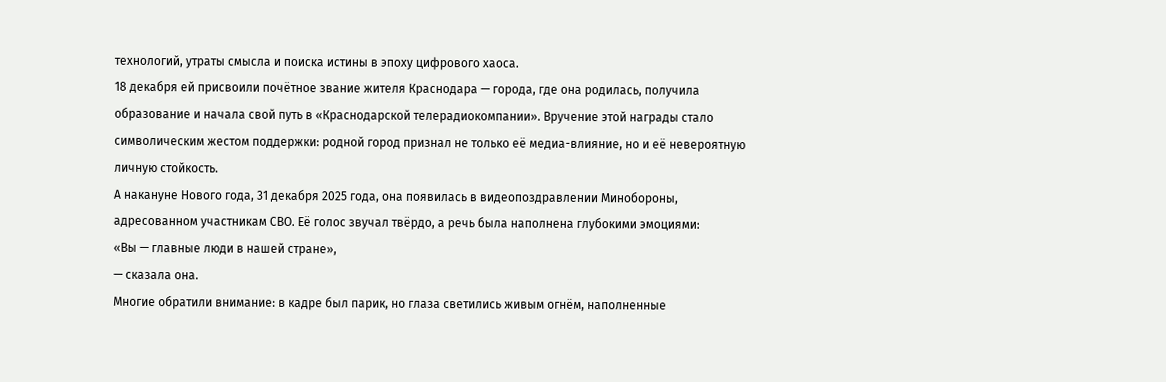технологий, утраты смысла и поиска истины в эпоху цифрового хаоса.
18 декабря ей присвоили почётное звание жителя Краснодара — города, где она родилась, получила образование и начала свой путь в «Краснодарской телерадиокомпании». Вручение этой награды стало символическим жестом поддержки: родной город признал не только её медиа-влияние, но и её невероятную личную стойкость.
А накануне Нового года, 31 декабря 2025 года, она появилась в видеопоздравлении Минобороны, адресованном участникам СВО. Её голос звучал твёрдо, а речь была наполнена глубокими эмоциями:
«Вы — главные люди в нашей стране»,
— сказала она.
Многие обратили внимание: в кадре был парик, но глаза светились живым огнём, наполненные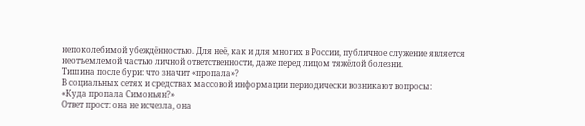непоколебимой убеждённостью. Для неё, как и для многих в России, публичное служение является неотъемлемой частью личной ответственности, даже перед лицом тяжёлой болезни.
Тишина после бури: что значит «пропала»?
В социальных сетях и средствах массовой информации периодически возникают вопросы:
«Куда пропала Симоньян?»
Ответ прост: она не исчезла, она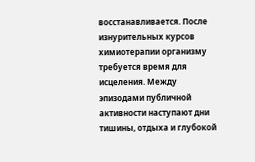восстанавливается. После изнурительных курсов химиотерапии организму требуется время для исцеления. Между эпизодами публичной активности наступают дни тишины, отдыха и глубокой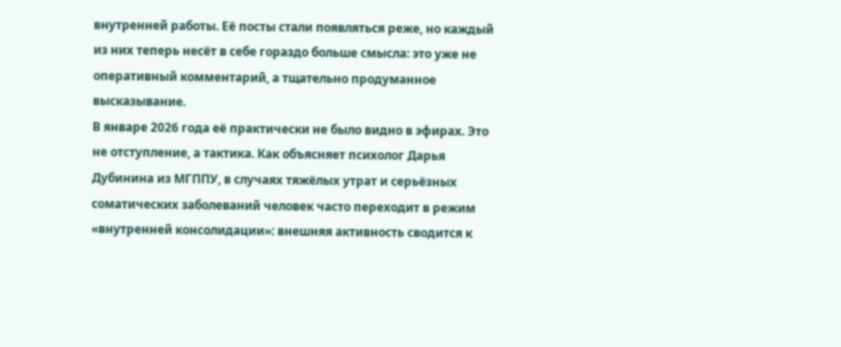внутренней работы. Её посты стали появляться реже, но каждый из них теперь несёт в себе гораздо больше смысла: это уже не оперативный комментарий, а тщательно продуманное высказывание.
В январе 2026 года её практически не было видно в эфирах. Это не отступление, а тактика. Как объясняет психолог Дарья Дубинина из МГППУ, в случаях тяжёлых утрат и серьёзных соматических заболеваний человек часто переходит в режим «внутренней консолидации»: внешняя активность сводится к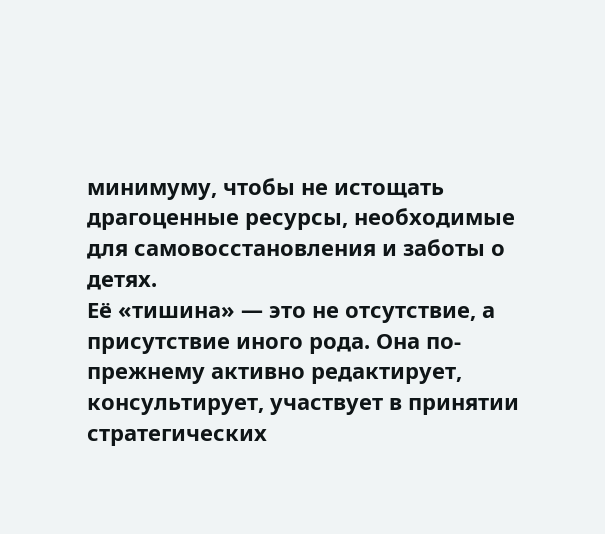минимуму, чтобы не истощать драгоценные ресурсы, необходимые для самовосстановления и заботы о детях.
Её «тишина» — это не отсутствие, а присутствие иного рода. Она по-прежнему активно редактирует, консультирует, участвует в принятии стратегических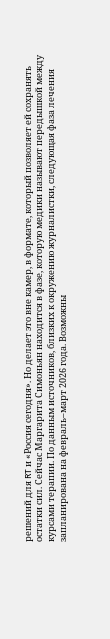решений для RT и «Россия сегодня». Но делает это вне камер, в формате, который позволяет ей сохранять остатки сил. Сейчас Маргарита Симоньян находится в фазе, которую медики называют передышкой между курсами терапии. По данным источников, близких к окружению журналистки, следующая фаза лечения запланирована на февраль–март 2026 года. Возможны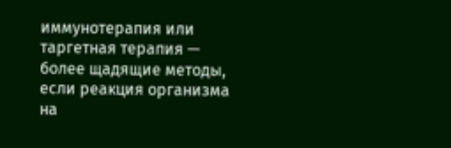иммунотерапия или таргетная терапия — более щадящие методы, если реакция организма на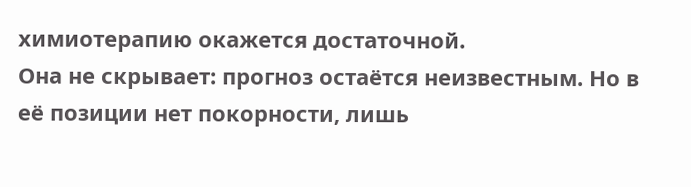химиотерапию окажется достаточной.
Она не скрывает: прогноз остаётся неизвестным. Но в её позиции нет покорности, лишь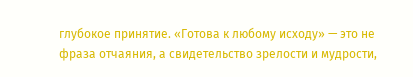глубокое принятие. «Готова к любому исходу» — это не фраза отчаяния, а свидетельство зрелости и мудрости,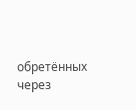обретённых через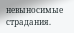невыносимые страдания.